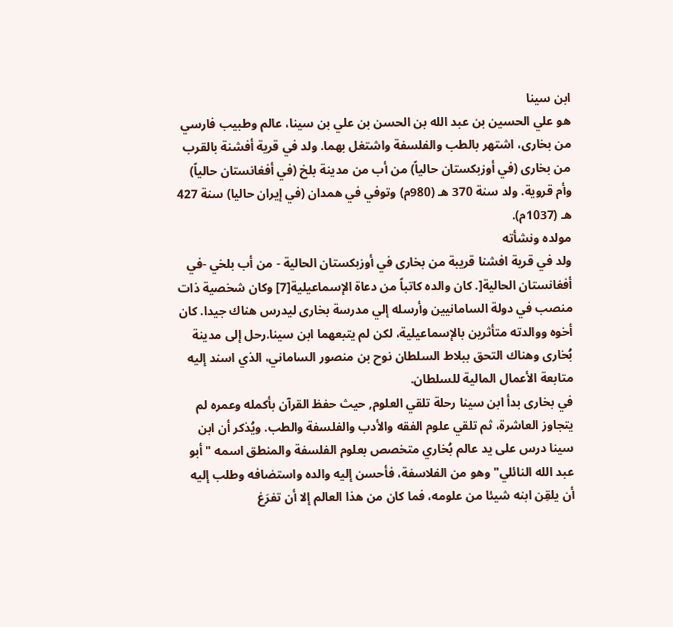ابن سينا
هو علي الحسين بن عبد الله بن الحسن بن علي بن سينا، عالم وطبيب فارسي من بخارى، اشتهر بالطب والفلسفة واشتغل بهما. ولد في قرية أفشنة بالقرب من بخارى (في أوزبكستان حالياً) من أب من مدينة بلخ (في أفغانستان حالياً) وأم قروية. ولد سنة 370 هـ (980م) وتوفي في همدان (في إيران حاليا) سنة 427 هـ (1037م).
مولده ونشأته
ولد في قرية افشنا قريبة من بخارى في أوزبكستان الحالية - من أب بلخي -في أفغانستان الحالية[. كان والده كاتباً من دعاة الإسماعيلية[7] وكان شخصية ذات منصب في دولة السامانيين وأرسله إلي مدرسة بخارى ليدرس هناك جيدا. كان أخوه ووالدته متأثرين بالإسماعيلية، لكن لم يتبعهما ابن سينا.رحل إلى مدينة بُخارى وهناك التحق ببلاط السلطان نوح بن منصور الساماني، الذي اسند إليه متابعة الأعمال المالية للسلطان.
في بخارى بدأ ابن سينا رحلة تلقي العلوم, حيث حفظ القرآن بأكمله وعمره لم يتجاوز العاشرة، ثم تلقي علوم الفقه والأدب والفلسفة والطب. ويُذكر أن ابن سينا درس على يد عالم بُخاري متخصص بعلوم الفلسفة والمنطق اسمه "أبو عبد الله النائلي" وهو من الفلاسفة، فأحسن إليه والده واستضافه وطلب إليه أن يلقِن ابنه شيئا من علومه، فما كان من هذا العالم إلا أن تفرَغ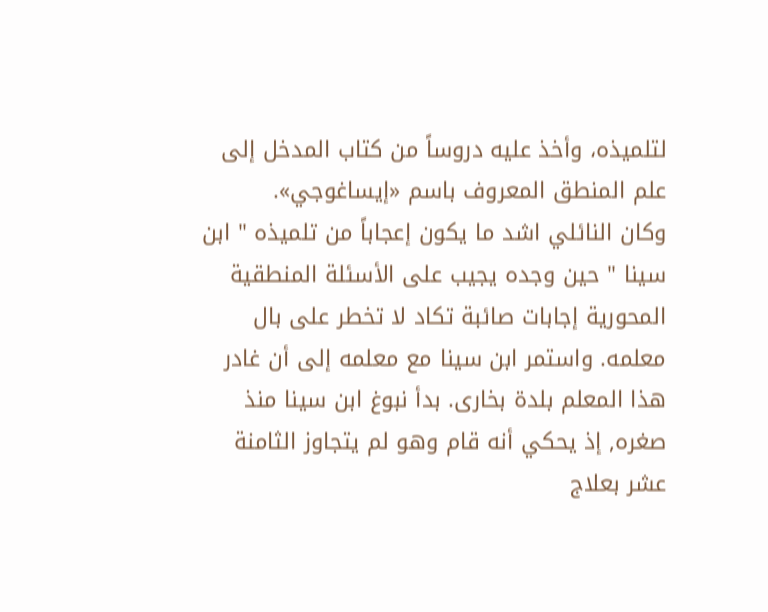لتلميذه، وأخذ عليه دروساً من كتاب المدخل إلى علم المنطق المعروف باسم «إيساغوجي».
وكان النائلي اشد ما يكون إعجاباً من تلميذه " ابن سينا " حين وجده يجيب على الأسئلة المنطقية المحورية إجابات صائبة تكاد لا تخطر على بال معلمه. واستمر ابن سينا مع معلمه إلى أن غادر هذا المعلم بلدة بخارى. بدأ نبوغ ابن سينا منذ صغره, إذ يحكي أنه قام وهو لم يتجاوز الثامنة عشر بعلاج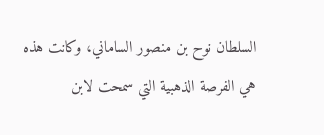السلطان نوح بن منصور الساماني، وكانت هذه هي الفرصة الذهبية التي سمحت لابن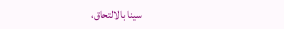سينا بالالتحاق،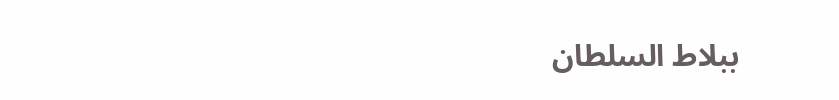ببلاط السلطان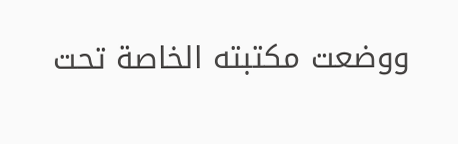ووضعت مكتبته الخاصة تحت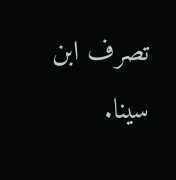تصرف ابن سينا.